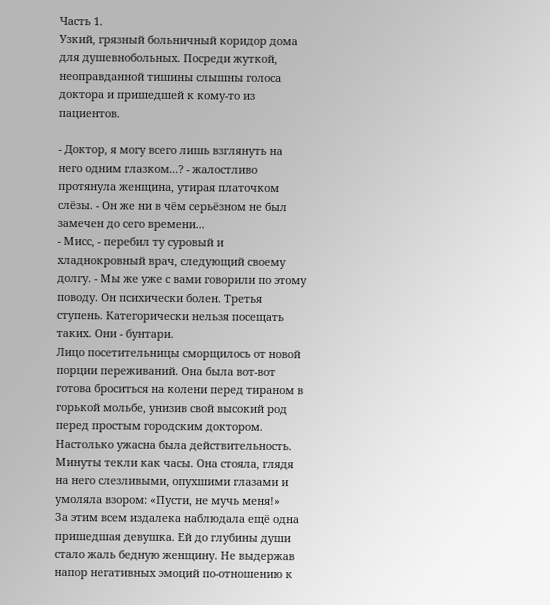Часть 1.
Узкий, грязный больничный коридор дома для душевнобольных. Посреди жуткой, неоправданной тишины слышны голоса доктора и пришедшей к кому-то из пациентов.

- Доктор, я могу всего лишь взглянуть на него одним глазком...? - жалостливо протянула женщина, утирая платочком слёзы. - Он же ни в чём серьёзном не был замечен до сего времени...
- Мисс, - перебил ту суровый и хладнокровный врач, следующий своему долгу. - Мы же уже с вами говорили по этому поводу. Он психически болен. Третья ступень. Категорически нельзя посещать таких. Они - бунтари.
Лицо посетительницы сморщилось от новой порции переживаний. Она была вот-вот готова броситься на колени перед тираном в горькой мольбе, унизив свой высокий род перед простым городским доктором. Настолько ужасна была действительность.
Минуты текли как часы. Она стояла, глядя на него слезливыми, опухшими глазами и умоляла взором: «Пусти, не мучь меня!»
За этим всем издалека наблюдала ещё одна пришедшая девушка. Ей до глубины души стало жаль бедную женщину. Не выдержав напор негативных эмоций по-отношению к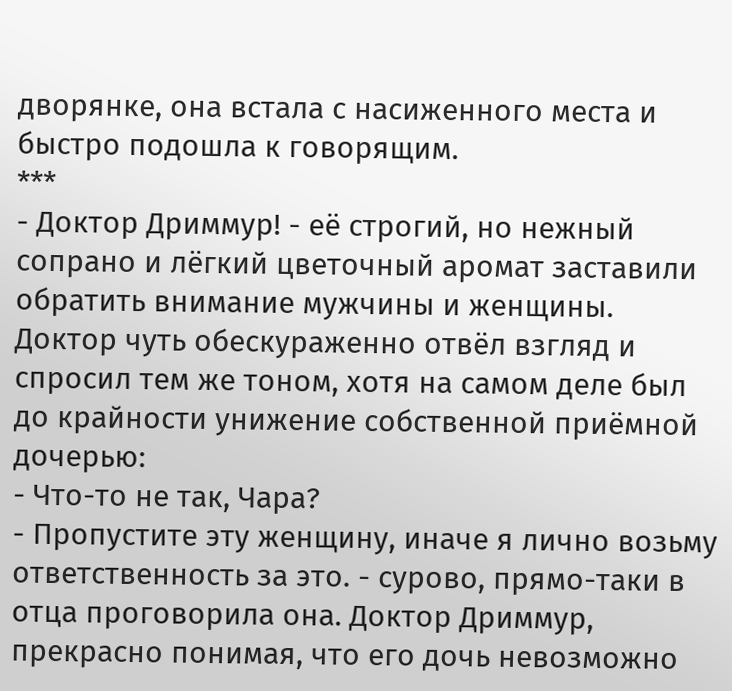дворянке, она встала с насиженного места и быстро подошла к говорящим.
***
- Доктор Дриммур! - её строгий, но нежный сопрано и лёгкий цветочный аромат заставили обратить внимание мужчины и женщины.
Доктор чуть обескураженно отвёл взгляд и спросил тем же тоном, хотя на самом деле был до крайности унижение собственной приёмной дочерью:
- Что-то не так, Чара?
- Пропустите эту женщину, иначе я лично возьму ответственность за это. - сурово, прямо-таки в отца проговорила она. Доктор Дриммур, прекрасно понимая, что его дочь невозможно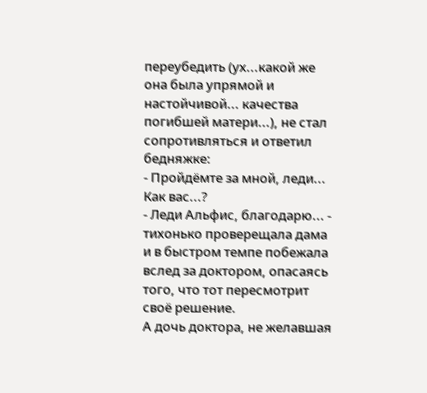переубедить (ух...какой же она была упрямой и настойчивой... качества погибшей матери...), не стал сопротивляться и ответил бедняжке:
- Пройдёмте за мной, леди... Как вас...?
- Леди Альфис, благодарю... - тихонько проверещала дама и в быстром темпе побежала вслед за доктором, опасаясь того, что тот пересмотрит своё решение.
А дочь доктора, не желавшая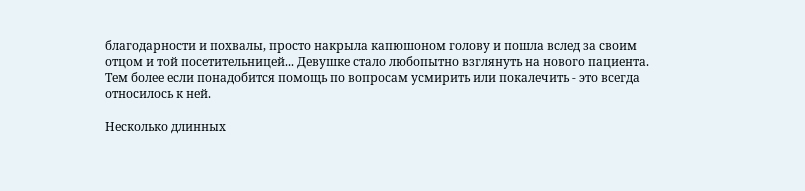благодарности и похвалы, просто накрыла капюшоном голову и пошла вслед за своим отцом и той посетительницей... Девушке стало любопытно взглянуть на нового пациента. Тем более если понадобится помощь по вопросам усмирить или покалечить - это всегда относилось к ней.

Несколько длинных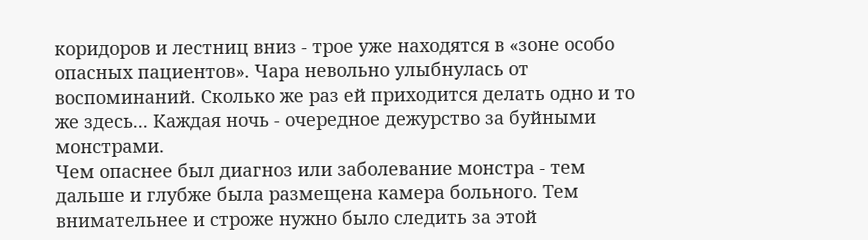коридоров и лестниц вниз - трое уже находятся в «зоне особо опасных пациентов». Чара невольно улыбнулась от воспоминаний. Сколько же раз ей приходится делать одно и то же здесь... Каждая ночь - очередное дежурство за буйными монстрами.
Чем опаснее был диагноз или заболевание монстра - тем дальше и глубже была размещена камера больного. Тем внимательнее и строже нужно было следить за этой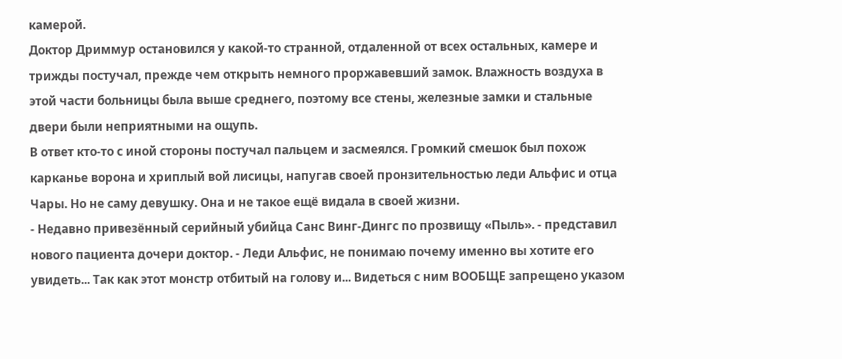камерой.
Доктор Дриммур остановился у какой-то странной, отдаленной от всех остальных, камере и трижды постучал, прежде чем открыть немного проржавевший замок. Влажность воздуха в этой части больницы была выше среднего, поэтому все стены, железные замки и стальные двери были неприятными на ощупь.
В ответ кто-то с иной стороны постучал пальцем и засмеялся. Громкий смешок был похож карканье ворона и хриплый вой лисицы, напугав своей пронзительностью леди Альфис и отца Чары. Но не саму девушку. Она и не такое ещё видала в своей жизни.
- Недавно привезённый серийный убийца Санс Винг-Дингс по прозвищу «Пыль». - представил нового пациента дочери доктор. - Леди Альфис, не понимаю почему именно вы хотите его увидеть... Так как этот монстр отбитый на голову и... Видеться с ним ВООБЩЕ запрещено указом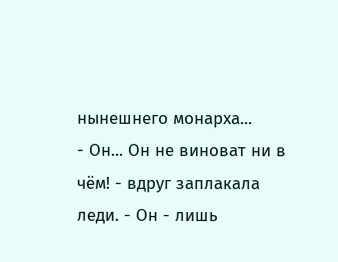нынешнего монарха...
- Он... Он не виноват ни в чём! - вдруг заплакала леди. - Он - лишь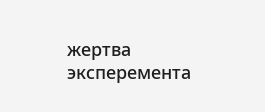жертва эксперемента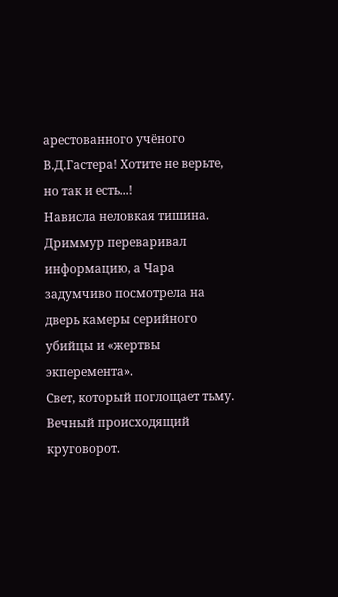арестованного учёного В.Д.Гастера! Хотите не верьте, но так и есть...!
Нависла неловкая тишина. Дриммур переваривал информацию, а Чара задумчиво посмотрела на дверь камеры серийного убийцы и «жертвы экперемента».
Свет, который поглощает тьму. Вечный происходящий круговорот.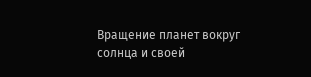Вращение планет вокруг солнца и своей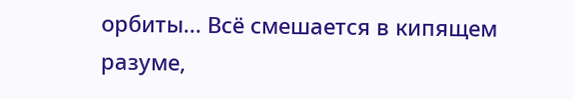орбиты... Всё смешается в кипящем разуме,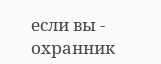если вы - охранник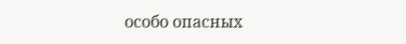особо опасных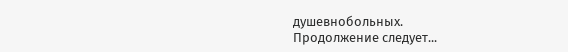душевнобольных.
Продолжение следует...